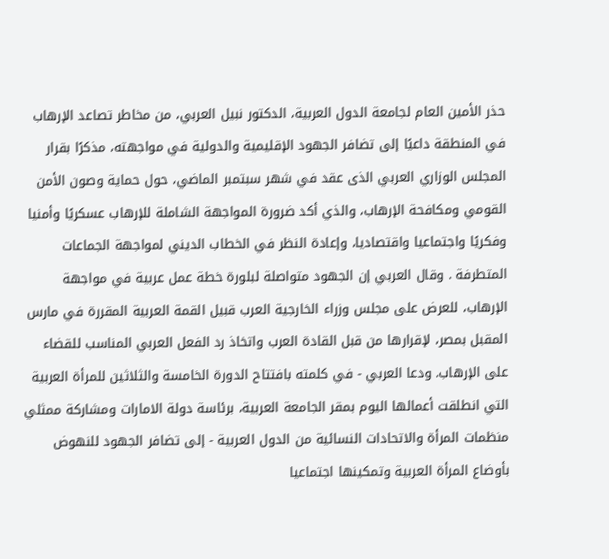حذر الأمين العام لجامعة الدول العربية، الدكتور نبيل العربي، من مخاطر تصاعد الإرهاب في المنطقة داعيًا إلى تضافر الجهود الإقليمية والدولية في مواجهته، مذكرًا بقرار المجلس الوزاري العربي الذى عقد في شهر سبتمبر الماضي، حول حماية وصون الأمن القومي ومكافحة الإرهاب، والذي أكد ضرورة المواجهة الشاملة للإرهاب عسكريًا وأمنيا وفكريًا واجتماعيا واقتصاديا، وإعادة النظر في الخطاب الديني لمواجهة الجماعات المتطرفة . وقال العربي إن الجهود متواصلة لبلورة خطة عمل عربية في مواجهة الإرهاب، للعرض على مجلس وزراء الخارجية العرب قبيل القمة العربية المقررة في مارس المقبل بمصر، لإقرارها من قبل القادة العرب واتخاذ رد الفعل العربي المناسب للقضاء على الإرهاب. ودعا العربي - في كلمته بافتتاح الدورة الخامسة والثلاثين للمرأة العربية التي انطلقت أعمالها اليوم بمقر الجامعة العربية، برئاسة دولة الامارات ومشاركة ممثلي منظمات المرأة والاتحادات النسائية من الدول العربية - إلى تضافر الجهود للنهوض بأوضاع المرأة العربية وتمكينها اجتماعيا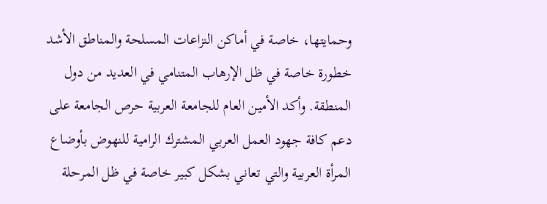وحمايتها، خاصة في أماكن النزاعات المسلحة والمناطق الأشد خطورة خاصة في ظل الإرهاب المتنامي في العديد من دول المنطقة. وأكد الأمين العام للجامعة العربية حرص الجامعة على دعم كافة جهود العمل العربي المشترك الرامية للنهوض بأوضاع المرأة العربية والتي تعاني بشكل كبير خاصة في ظل المرحلة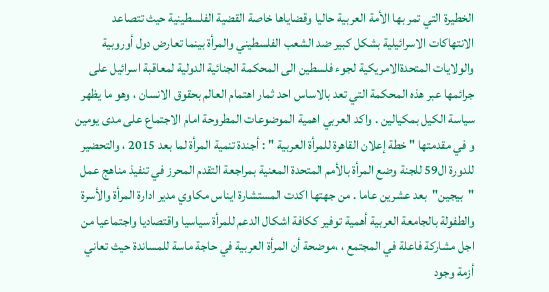الخطيرة التي تمر بها الأمة العربية حاليا وقضاياها خاصة القضية الفلسطينية حيث تتصاعد الانتهاكات الاسرائيلية بشكل كبير ضد الشعب الفلسطيني والمرأة بينما تعارض دول أوروبية والولايات المتحدةالامريكية لجوء فلسطين الى المحكمة الجنائية الدولية لمعاقبة اسرائيل على جرائمها عبر هذه المحكمة التي تعد بالاساس احد ثمار اهتمام العالم بحقوق الانسان ، وهو ما يظهر سياسة الكيل بمكيالين . واكد العربي اهمية الموضوعات المطروحة امام الاجتماع على مدى يومين و في مقدمتها " خطة إعلان القاهرة للمرأة العربية " : أجندة تنمية المرأة لما بعد 2015 ، والتحضير للدورة ال59 للجنة وضع المرأة بالأمم المتحدة المعنية بمراجعة التقدم المحرز في تنفيذ مناهج عمل "بيجين"بعد عشرين عاما . من جهتها اكدت المستشارة ايناس مكاوي مدير ادارة المرأة والأسرة والطفولة بالجامعة العربية أهمية توفير ككافة اشكال الدعم للمرأة سياسيا واقتصاديا واجتماعيا من اجل مشاركة فاعلة في المجتمع ، ،موضحة أن المرأة العربية في حاجة ماسة للمساندة حيث تعاني أزمة وجود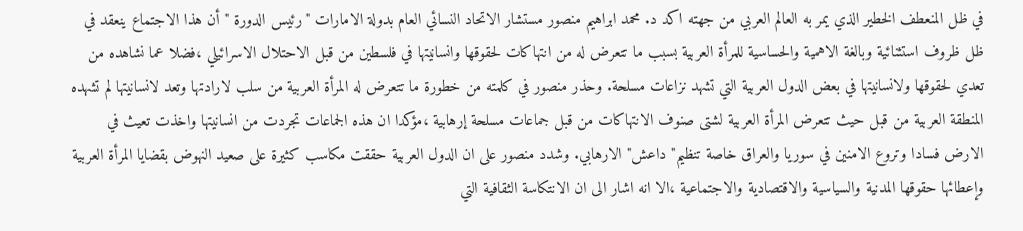في ظل المنعطف الخطير الذي يمر به العالم العربي من جهته اكد د. محمد ابراهيم منصور مستشار الاتحاد النسائي العام بدولة الامارات "رئيس الدورة " أن هذا الاجتماع ينعقد في ظل ظروف استثنائية وبالغة الاهمية والحساسية للمرأة العربية بسبب ما تتعرض له من انتهاكات لحقوقها وانسانيتها في فلسطين من قبل الاحتلال الاسرائيلي ،فضلا عما نشاهده من تعدي لحقوقها ولانسانيتها في بعض الدول العربية التي تشهد نزاعات مسلحة. وحذر منصور في كلمته من خطورة ما تتعرض له المرأة العربية من سلب لارادتها وتعد لانسانيتها لم تشهده المنطقة العربية من قبل حيث تتعرض المرأة العربية لشتى صنوف الانتهاكات من قبل جماعات مسلحة إرهابية ،مؤكدا ان هذه الجماعات تجردت من انسانيتها واخذت تعيث في الارض فسادا وتروع الامنين في سوريا والعراق خاصة تنظيم" داعش" الارهابي. وشدد منصور على ان الدول العربية حققت مكاسب كثيرة على صعيد النهوض بقضايا المرأة العربية وإعطائها حقوقها المدنية والسياسية والاقتصادية والاجتماعية ،الا انه اشار الى ان الانتكاسة الثقافية التي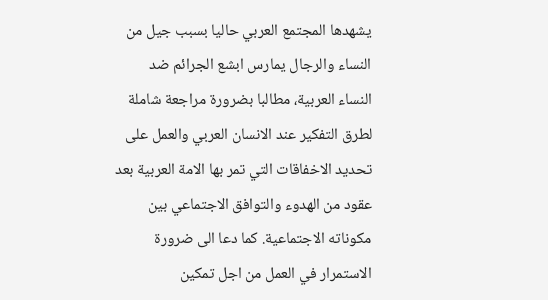يشهدها المجتمع العربي حاليا بسبب جيل من النساء والرجال يمارس ابشع الجرائم ضد النساء العربية، مطالبا بضرورة مراجعة شاملة لطرق التفكير عند الانسان العربي والعمل على تحديد الاخفاقات التي تمر بها الامة العربية بعد عقود من الهدوء والتوافق الاجتماعي بين مكوناته الاجتماعية. كما دعا الى ضرورة الاستمرار في العمل من اجل تمكين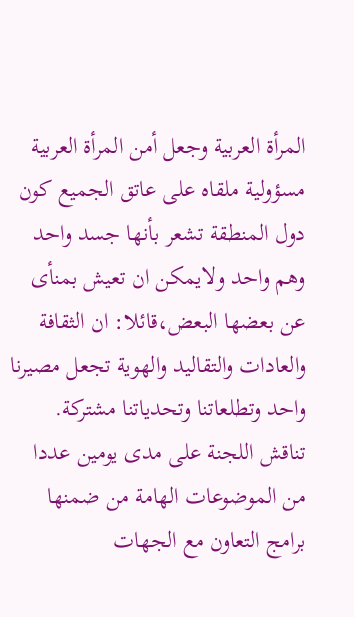المرأة العربية وجعل أمن المرأة العربية مسؤولية ملقاه على عاتق الجميع كون دول المنطقة تشعر بأنها جسد واحد وهم واحد ولايمكن ان تعيش بمنأى عن بعضها البعض،قائلا: ان الثقافة والعادات والتقاليد والهوية تجعل مصيرنا واحد وتطلعاتنا وتحدياتنا مشتركة. تناقش اللجنة على مدى يومين عددا من الموضوعات الهامة من ضمنها برامج التعاون مع الجهات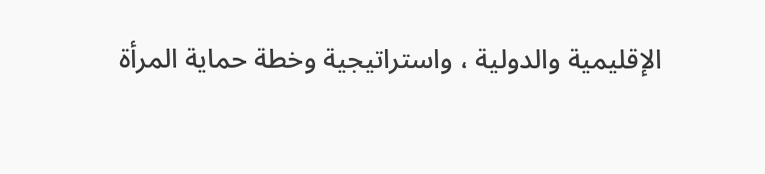الإقليمية والدولية ، واستراتيجية وخطة حماية المرأة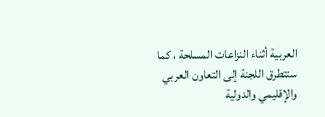العربية أثناء النزاعات المسلحة ، كما ستتطرق اللجنة إلى التعاون العربي والإقليمي والدولية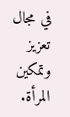في مجال تعزيز وتمكين المرأة.